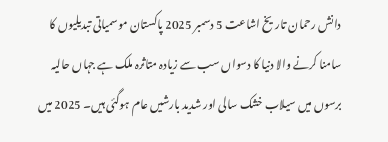دانش رحمان تاریخ اشاعت 5 دسمبر 2025 پاکستان موسمیاتی تبدیلیوں کا سامنا کرنے والا دنیا کا دسواں سب سے زیادہ متاثرہ ملک ہے جہاں حالیہ برسوں میں سیلاب خشک سالی اور شدید بارشیں عام ہوگئی ہیں۔ 2025 میں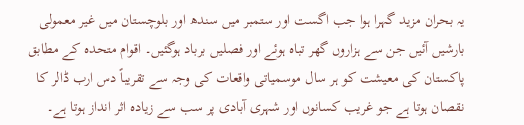یہ بحران مزید گہرا ہوا جب اگست اور ستمبر میں سندھ اور بلوچستان میں غیر معمولی بارشیں آئیں جن سے ہزاروں گھر تباہ ہوئے اور فصلیں برباد ہوگئیں۔ اقوام متحدہ کے مطابق پاکستان کی معیشت کو ہر سال موسمیاتی واقعات کی وجہ سے تقریباً دس ارب ڈالر کا نقصان ہوتا ہے جو غریب کسانوں اور شہری آبادی پر سب سے زیادہ اثر انداز ہوتا ہے۔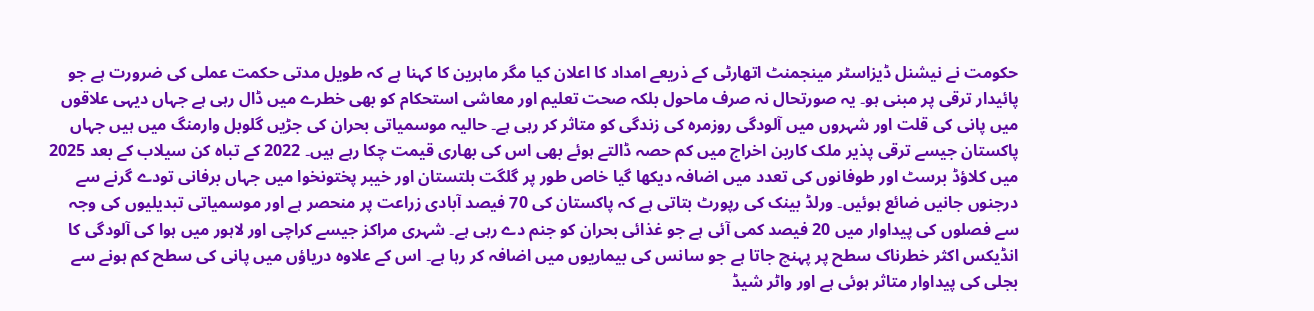حکومت نے نیشنل ڈیزاسٹر مینجمنٹ اتھارٹی کے ذریعے امداد کا اعلان کیا مگر ماہرین کا کہنا ہے کہ طویل مدتی حکمت عملی کی ضرورت ہے جو پائیدار ترقی پر مبنی ہو۔ یہ صورتحال نہ صرف ماحول بلکہ صحت تعلیم اور معاشی استحکام کو بھی خطرے میں ڈال رہی ہے جہاں دیہی علاقوں میں پانی کی قلت اور شہروں میں آلودگی روزمرہ کی زندگی کو متاثر کر رہی ہے۔ حالیہ موسمیاتی بحران کی جڑیں گلوبل وارمنگ میں ہیں جہاں پاکستان جیسے ترقی پذیر ملک کاربن اخراج میں کم حصہ ڈالتے ہوئے بھی اس کی بھاری قیمت چکا رہے ہیں۔ 2022 کے تباہ کن سیلاب کے بعد 2025 میں کلاؤڈ برسٹ اور طوفانوں کی تعدد میں اضافہ دیکھا گیا خاص طور پر گلگت بلتستان اور خیبر پختونخوا میں جہاں برفانی تودے گرنے سے درجنوں جانیں ضائع ہوئیں۔ ورلڈ بینک کی رپورٹ بتاتی ہے کہ پاکستان کی 70 فیصد آبادی زراعت پر منحصر ہے اور موسمیاتی تبدیلیوں کی وجہ سے فصلوں کی پیداوار میں 20 فیصد کمی آئی ہے جو غذائی بحران کو جنم دے رہی ہے۔ شہری مراکز جیسے کراچی اور لاہور میں ہوا کی آلودگی کا انڈیکس اکثر خطرناک سطح پر پہنچ جاتا ہے جو سانس کی بیماریوں میں اضافہ کر رہا ہے۔ اس کے علاوہ دریاؤں میں پانی کی سطح کم ہونے سے بجلی کی پیداوار متاثر ہوئی ہے اور واٹر شیڈ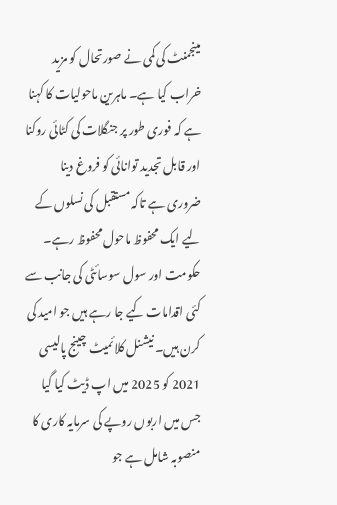مینجمنٹ کی کمی نے صورتحال کو مزید خراب کیا ہے۔ ماہرین ماحولیات کا کہنا ہے کہ فوری طور پر جنگلات کی کٹائی روکنا اور قابل تجدید توانائی کو فروغ دینا ضروری ہے تاکہ مستقبل کی نسلوں کے لیے ایک محفوظ ماحول محفوظ رہے۔ حکومت اور سول سوسائٹی کی جانب سے کئی اقدامات کیے جا رہے ہیں جو امید کی کرن ہیں۔ نیشنل کلائمیٹ چینج پالیسی 2021 کو 2025 میں اپ ڈیٹ کیا گیا جس میں اربوں روپے کی سرمایہ کاری کا منصوبہ شامل ہے جو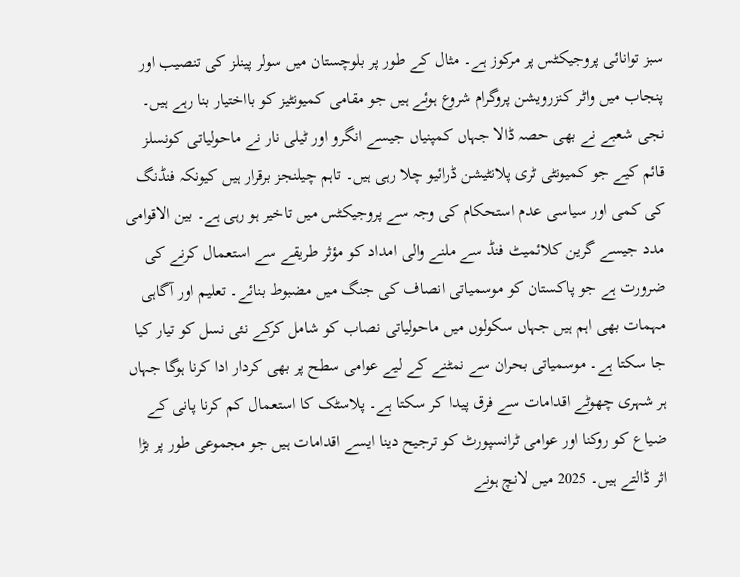سبز توانائی پروجیکٹس پر مرکوز ہے۔ مثال کے طور پر بلوچستان میں سولر پینلز کی تنصیب اور پنجاب میں واٹر کنزرویشن پروگرام شروع ہوئے ہیں جو مقامی کمیونٹیز کو بااختیار بنا رہے ہیں۔ نجی شعبے نے بھی حصہ ڈالا جہاں کمپنیاں جیسے انگرو اور ٹیلی نار نے ماحولیاتی کونسلز قائم کیے جو کمیونٹی ٹری پلانٹیشن ڈرائیو چلا رہی ہیں۔ تاہم چیلنجز برقرار ہیں کیونکہ فنڈنگ کی کمی اور سیاسی عدم استحکام کی وجہ سے پروجیکٹس میں تاخیر ہو رہی ہے۔ بین الاقوامی مدد جیسے گرین کلائمیٹ فنڈ سے ملنے والی امداد کو مؤثر طریقے سے استعمال کرنے کی ضرورت ہے جو پاکستان کو موسمیاتی انصاف کی جنگ میں مضبوط بنائے۔ تعلیم اور آگاہی مہمات بھی اہم ہیں جہاں سکولوں میں ماحولیاتی نصاب کو شامل کرکے نئی نسل کو تیار کیا جا سکتا ہے۔ موسمیاتی بحران سے نمٹنے کے لیے عوامی سطح پر بھی کردار ادا کرنا ہوگا جہاں ہر شہری چھوٹے اقدامات سے فرق پیدا کر سکتا ہے۔ پلاسٹک کا استعمال کم کرنا پانی کے ضیاع کو روکنا اور عوامی ٹرانسپورٹ کو ترجیح دینا ایسے اقدامات ہیں جو مجموعی طور پر بڑا اثر ڈالتے ہیں۔ 2025 میں لانچ ہونے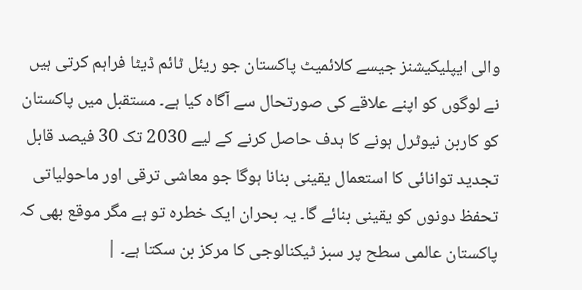والی ایپلیکیشنز جیسے کلائمیٹ پاکستان جو ریئل ٹائم ڈیٹا فراہم کرتی ہیں نے لوگوں کو اپنے علاقے کی صورتحال سے آگاہ کیا ہے۔ مستقبل میں پاکستان کو کاربن نیوٹرل ہونے کا ہدف حاصل کرنے کے لیے 2030 تک 30 فیصد قابل تجدید توانائی کا استعمال یقینی بنانا ہوگا جو معاشی ترقی اور ماحولیاتی تحفظ دونوں کو یقینی بنائے گا۔ یہ بحران ایک خطرہ تو ہے مگر موقع بھی کہ پاکستان عالمی سطح پر سبز ٹیکنالوجی کا مرکز بن سکتا ہے۔ |